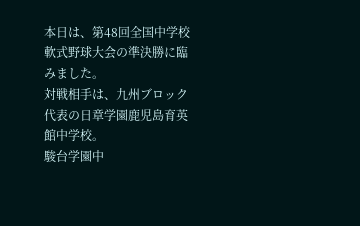本日は、第48回全国中学校軟式野球大会の準決勝に臨みました。
対戦相手は、九州ブロック代表の日章学園鹿児島育英館中学校。
駿台学園中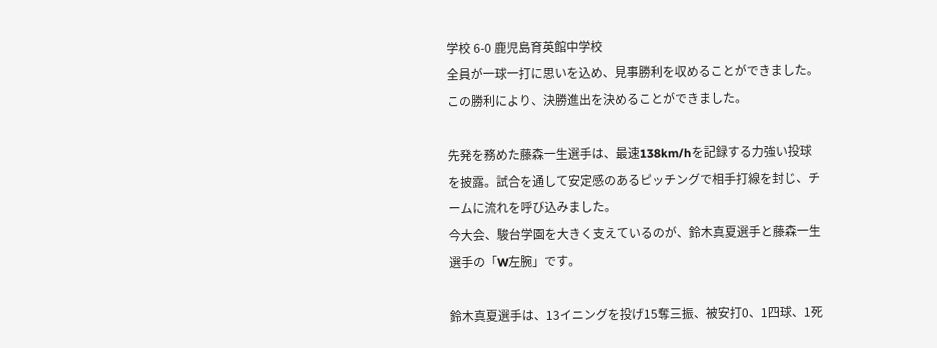学校 6-0 鹿児島育英館中学校
全員が一球一打に思いを込め、見事勝利を収めることができました。この勝利により、決勝進出を決めることができました。

先発を務めた藤森一生選手は、最速138km/hを記録する力強い投球を披露。試合を通して安定感のあるピッチングで相手打線を封じ、チームに流れを呼び込みました。
今大会、駿台学園を大きく支えているのが、鈴木真夏選手と藤森一生選手の「W左腕」です。

鈴木真夏選手は、13イニングを投げ15奪三振、被安打0、1四球、1死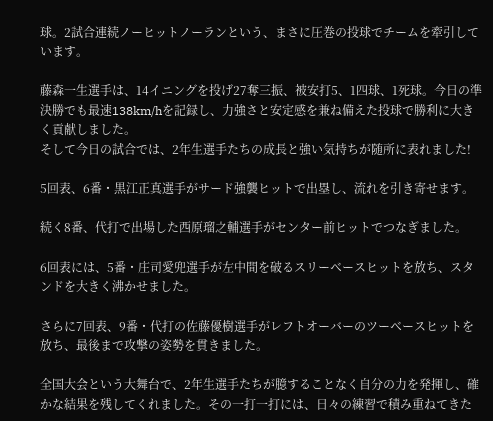球。2試合連続ノーヒットノーランという、まさに圧巻の投球でチームを牽引しています。

藤森一生選手は、14イニングを投げ27奪三振、被安打5、1四球、1死球。今日の準決勝でも最速138km/hを記録し、力強さと安定感を兼ね備えた投球で勝利に大きく貢献しました。
そして今日の試合では、2年生選手たちの成長と強い気持ちが随所に表れました!

5回表、6番・黒江正真選手がサード強襲ヒットで出塁し、流れを引き寄せます。

続く8番、代打で出場した西原瑠之輔選手がセンター前ヒットでつなぎました。

6回表には、5番・庄司愛兜選手が左中間を破るスリーベースヒットを放ち、スタンドを大きく沸かせました。

さらに7回表、9番・代打の佐藤優樹選手がレフトオーバーのツーベースヒットを放ち、最後まで攻撃の姿勢を貫きました。

全国大会という大舞台で、2年生選手たちが臆することなく自分の力を発揮し、確かな結果を残してくれました。その一打一打には、日々の練習で積み重ねてきた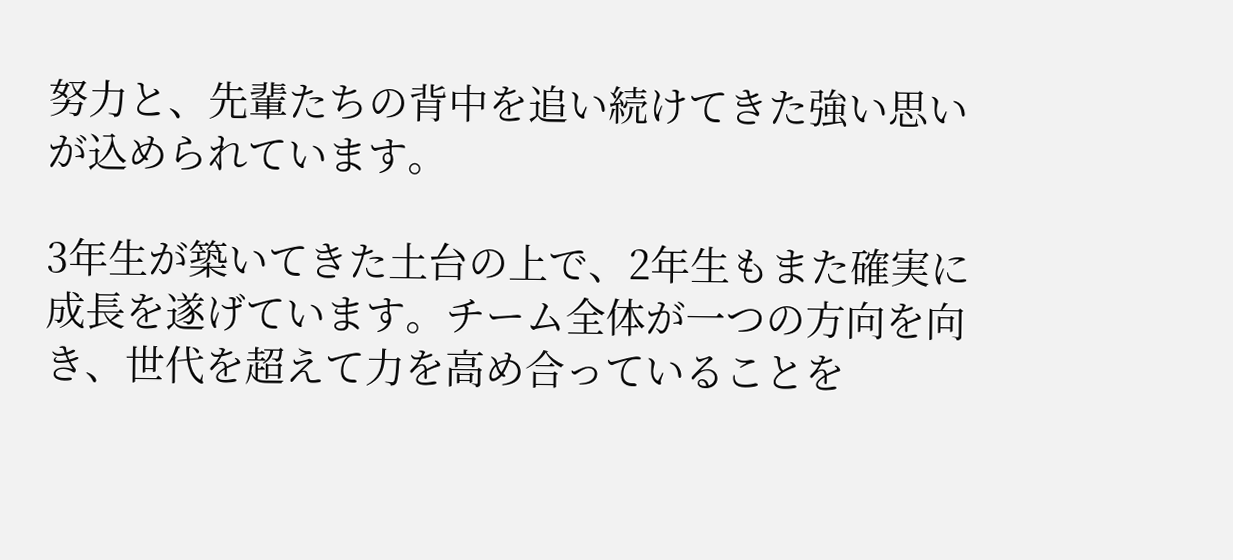努力と、先輩たちの背中を追い続けてきた強い思いが込められています。

3年生が築いてきた土台の上で、2年生もまた確実に成長を遂げています。チーム全体が一つの方向を向き、世代を超えて力を高め合っていることを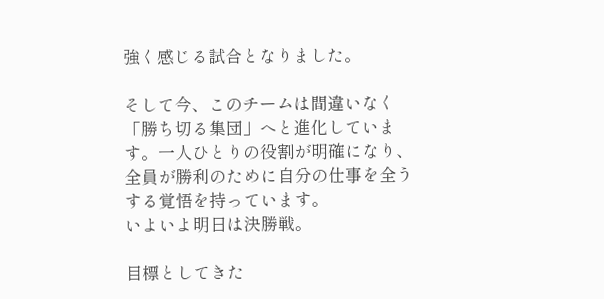強く感じる試合となりました。

そして今、このチームは間違いなく「勝ち切る集団」へと進化しています。一人ひとりの役割が明確になり、全員が勝利のために自分の仕事を全うする覚悟を持っています。
いよいよ明日は決勝戦。

目標としてきた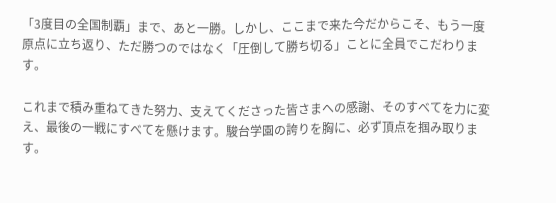「3度目の全国制覇」まで、あと一勝。しかし、ここまで来た今だからこそ、もう一度原点に立ち返り、ただ勝つのではなく「圧倒して勝ち切る」ことに全員でこだわります。

これまで積み重ねてきた努力、支えてくださった皆さまへの感謝、そのすべてを力に変え、最後の一戦にすべてを懸けます。駿台学園の誇りを胸に、必ず頂点を掴み取ります。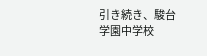引き続き、駿台学園中学校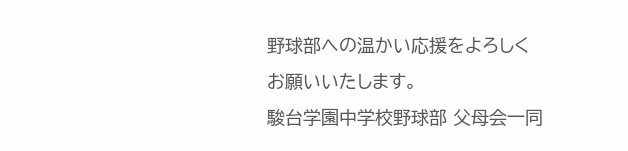野球部への温かい応援をよろしくお願いいたします。
駿台学園中学校野球部 父母会一同